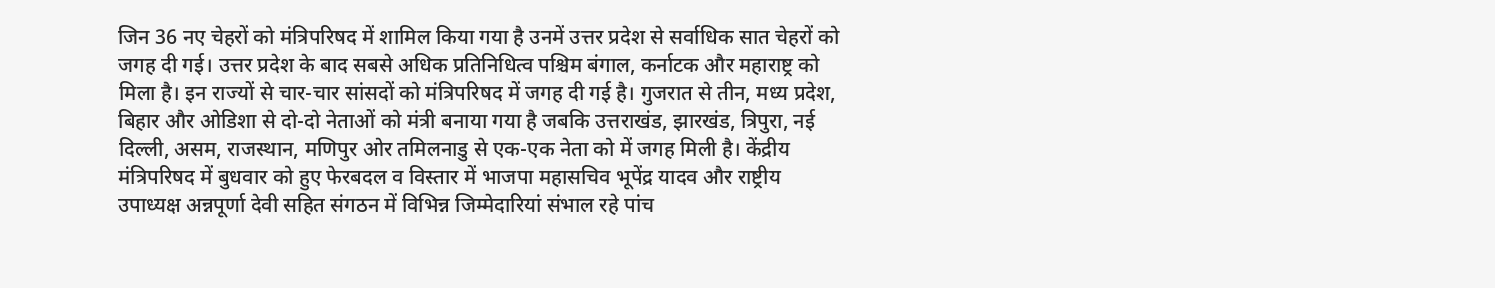जिन 36 नए चेहरों को मंत्रिपरिषद में शामिल किया गया है उनमें उत्तर प्रदेश से सर्वाधिक सात चेहरों को जगह दी गई। उत्तर प्रदेश के बाद सबसे अधिक प्रतिनिधित्व पश्चिम बंगाल, कर्नाटक और महाराष्ट्र को मिला है। इन राज्यों से चार-चार सांसदों को मंत्रिपरिषद में जगह दी गई है। गुजरात से तीन, मध्य प्रदेश, बिहार और ओडिशा से दो-दो नेताओं को मंत्री बनाया गया है जबकि उत्तराखंड, झारखंड, त्रिपुरा, नई दिल्ली, असम, राजस्थान, मणिपुर ओर तमिलनाडु से एक-एक नेता को में जगह मिली है। केंद्रीय मंत्रिपरिषद में बुधवार को हुए फेरबदल व विस्तार में भाजपा महासचिव भूपेंद्र यादव और राष्ट्रीय उपाध्यक्ष अन्नपूर्णा देवी सहित संगठन में विभिन्न जिम्मेदारियां संभाल रहे पांच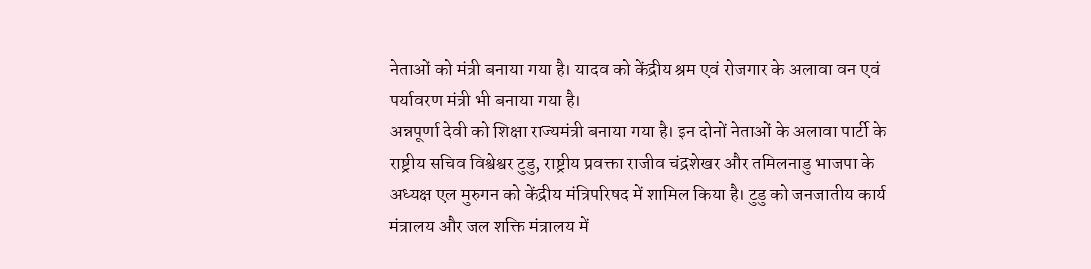नेताओं को मंत्री बनाया गया है। यादव को केंद्रीय श्रम एवं रोजगार के अलावा वन एवं पर्यावरण मंत्री भी बनाया गया है।
अन्नपूर्णा देवी को शिक्षा राज्यमंत्री बनाया गया है। इन दोनों नेताओं के अलावा पार्टी के राष्ट्रीय सचिव विश्वेश्वर टुडु, राष्ट्रीय प्रवक्ता राजीव चंद्रशेखर और तमिलनाडु भाजपा के अध्यक्ष एल मुरुगन को केंद्रीय मंत्रिपरिषद में शामिल किया है। टुडु को जनजातीय कार्य मंत्रालय और जल शक्ति मंत्रालय में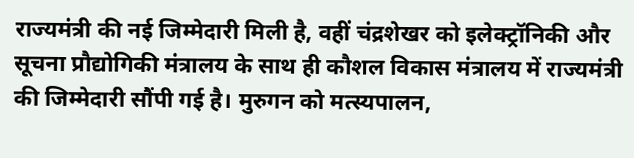राज्यमंत्री की नई जिम्मेदारी मिली है, वहीं चंद्रशेखर को इलेक्ट्रॉनिकी और सूचना प्रौद्योगिकी मंत्रालय के साथ ही कौशल विकास मंत्रालय में राज्यमंत्री की जिम्मेदारी सौंपी गई है। मुरुगन को मत्स्यपालन,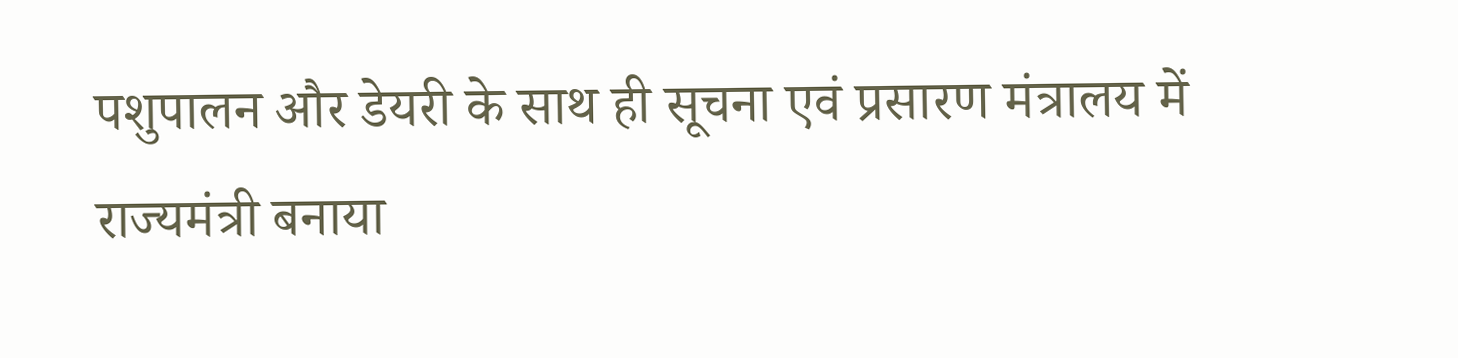पशुपालन और डेयरी के साथ ही सूचना एवं प्रसारण मंत्रालय में राज्यमंत्री बनाया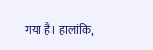गया है। हालांकि,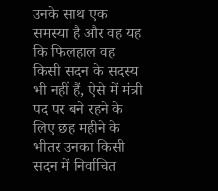उनके साथ एक समस्या है और वह यह कि फिलहाल वह किसी सदन के सदस्य भी नहीं हैं, ऐसे में मंत्री पद पर बने रहने के लिए छह महीने के भीतर उनका किसी सदन में निर्वाचित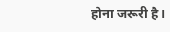होना जरूरी है।